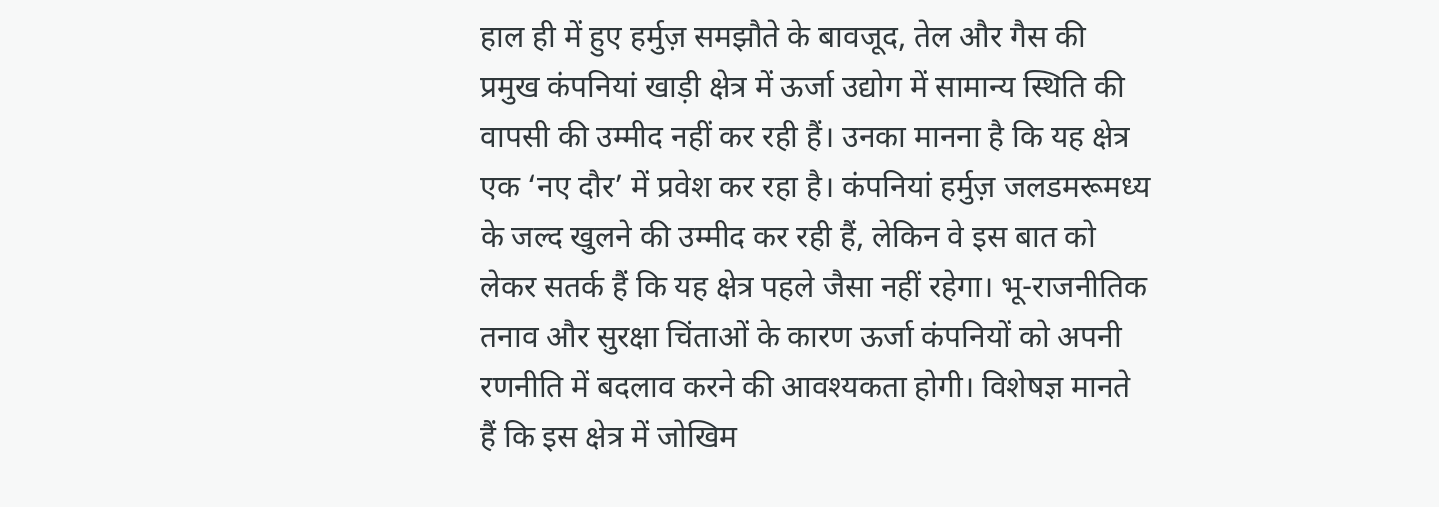हाल ही में हुए हर्मुज़ समझौते के बावजूद, तेल और गैस की प्रमुख कंपनियां खाड़ी क्षेत्र में ऊर्जा उद्योग में सामान्य स्थिति की वापसी की उम्मीद नहीं कर रही हैं। उनका मानना है कि यह क्षेत्र एक ‘नए दौर’ में प्रवेश कर रहा है। कंपनियां हर्मुज़ जलडमरूमध्य के जल्द खुलने की उम्मीद कर रही हैं, लेकिन वे इस बात को लेकर सतर्क हैं कि यह क्षेत्र पहले जैसा नहीं रहेगा। भू-राजनीतिक तनाव और सुरक्षा चिंताओं के कारण ऊर्जा कंपनियों को अपनी रणनीति में बदलाव करने की आवश्यकता होगी। विशेषज्ञ मानते हैं कि इस क्षेत्र में जोखिम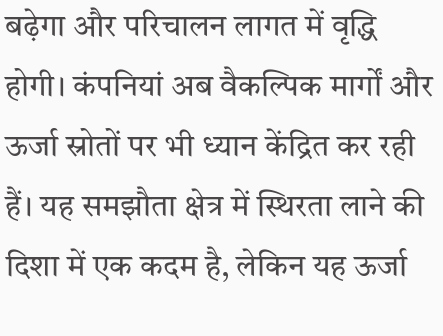बढ़ेगा और परिचालन लागत में वृद्धि होगी। कंपनियां अब वैकल्पिक मार्गों और ऊर्जा स्रोतों पर भी ध्यान केंद्रित कर रही हैं। यह समझौता क्षेत्र में स्थिरता लाने की दिशा में एक कदम है, लेकिन यह ऊर्जा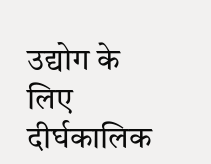उद्योग के लिए दीर्घकालिक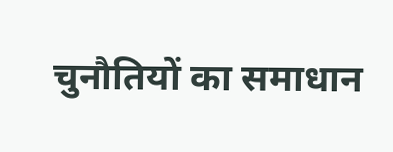चुनौतियों का समाधान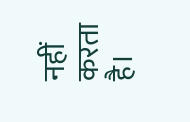नहीं करता है।